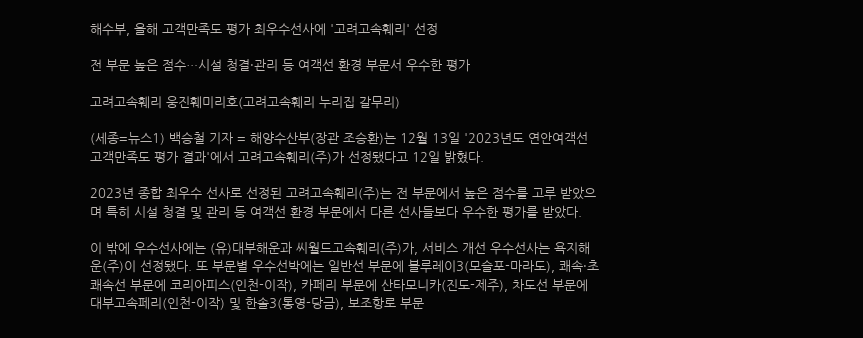해수부, 올해 고객만족도 평가 최우수선사에 '고려고속훼리' 선정

전 부문 높은 점수…시설 청결·관리 등 여객선 환경 부문서 우수한 평가

고려고속훼리 웅진훼미리호(고려고속훼리 누리집 갈무리)

(세종=뉴스1) 백승철 기자 = 해양수산부(장관 조승환)는 12월 13일 '2023년도 연안여객선 고객만족도 평가 결과'에서 고려고속훼리(주)가 선정됐다고 12일 밝혔다.

2023년 종합 최우수 선사로 선정된 고려고속훼리(주)는 전 부문에서 높은 점수를 고루 받았으며 특히 시설 청결 및 관리 등 여객선 환경 부문에서 다른 선사들보다 우수한 평가를 받았다.

이 밖에 우수선사에는 (유)대부해운과 씨월드고속훼리(주)가, 서비스 개선 우수선사는 욕지해운(주)이 선정됐다. 또 부문별 우수선박에는 일반선 부문에 블루레이3(모슬포-마라도), 쾌속·초쾌속선 부문에 코리아피스(인천-이작), 카페리 부문에 산타모니카(진도-제주), 차도선 부문에 대부고속페리(인천-이작) 및 한솔3(통영-당금), 보조항로 부문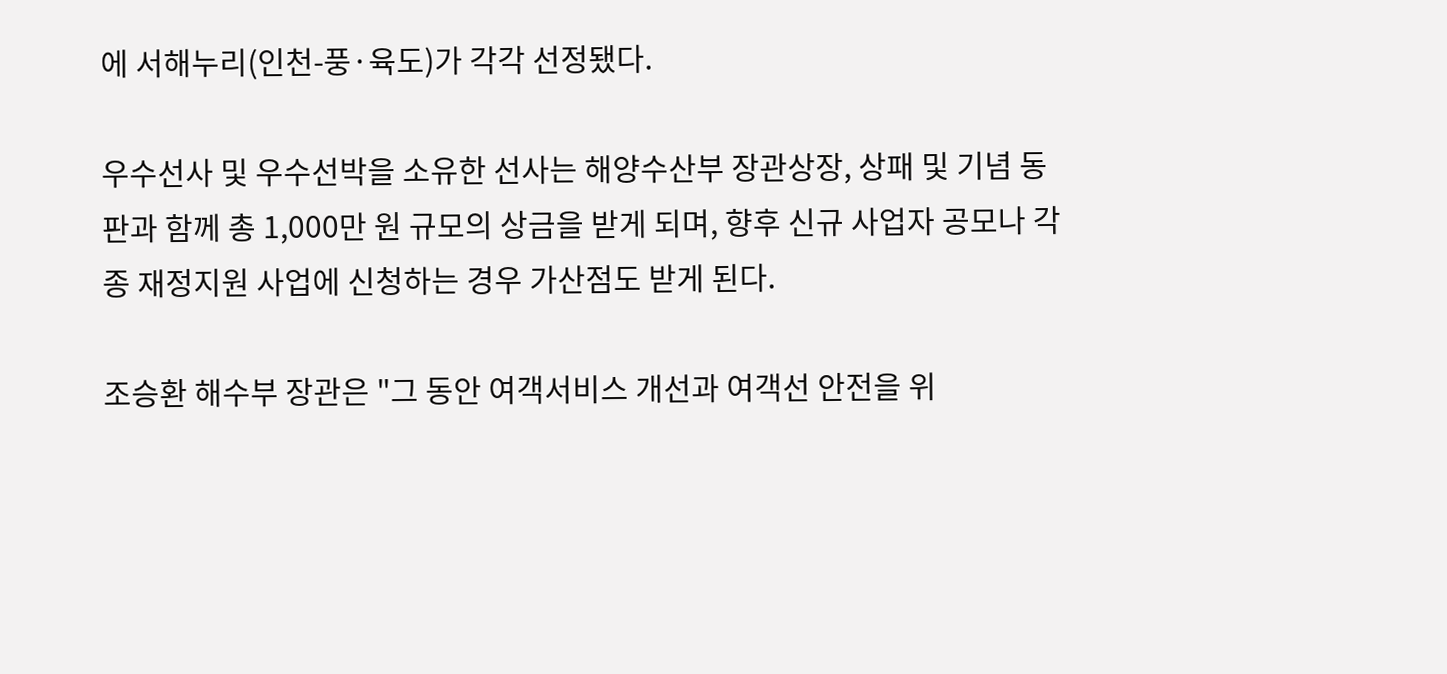에 서해누리(인천-풍·육도)가 각각 선정됐다.

우수선사 및 우수선박을 소유한 선사는 해양수산부 장관상장, 상패 및 기념 동판과 함께 총 1,000만 원 규모의 상금을 받게 되며, 향후 신규 사업자 공모나 각종 재정지원 사업에 신청하는 경우 가산점도 받게 된다.

조승환 해수부 장관은 "그 동안 여객서비스 개선과 여객선 안전을 위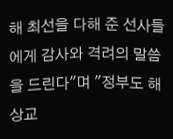해 최선을 다해 준 선사들에게 감사와 격려의 말씀을 드린다"며 "정부도 해상교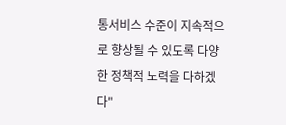통서비스 수준이 지속적으로 향상될 수 있도록 다양한 정책적 노력을 다하겠다"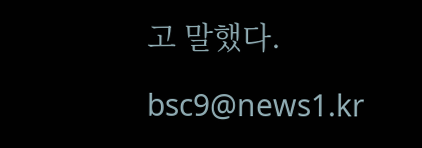고 말했다.

bsc9@news1.kr